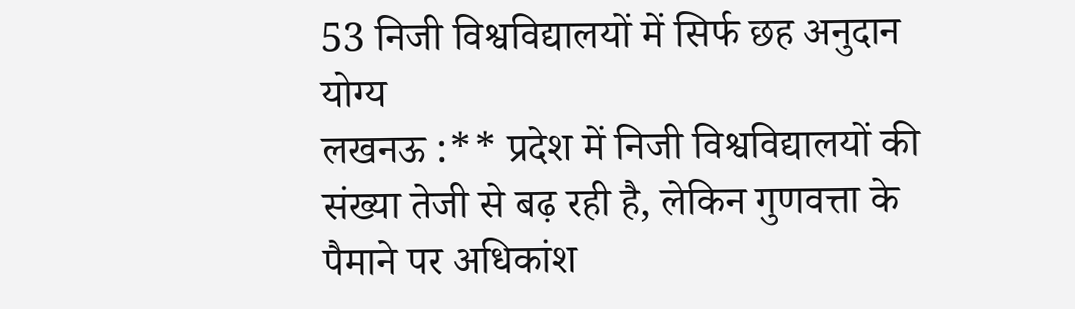53 निजी विश्वविद्यालयों में सिर्फ छह अनुदान योग्य
लखनऊ :** प्रदेश में निजी विश्वविद्यालयों की संख्या तेजी से बढ़ रही है, लेकिन गुणवत्ता के पैमाने पर अधिकांश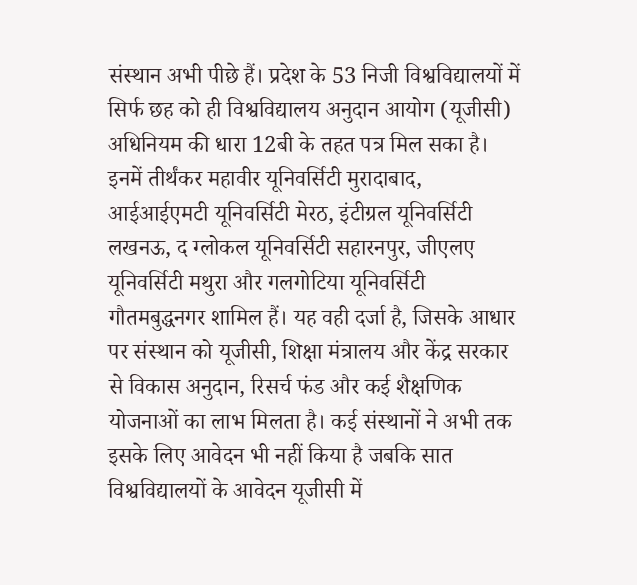संस्थान अभी पीछे हैं। प्रदेश के 53 निजी विश्वविद्यालयों में सिर्फ छह को ही विश्वविद्यालय अनुदान आयोग (यूजीसी) अधिनियम की धारा 12बी के तहत पत्र मिल सका है। इनमें तीर्थंकर महावीर यूनिवर्सिटी मुरादाबाद, आईआईएमटी यूनिवर्सिटी मेरठ, इंटीग्रल यूनिवर्सिटी लखनऊ, द ग्लोकल यूनिवर्सिटी सहारनपुर, जीएलए यूनिवर्सिटी मथुरा और गलगोटिया यूनिवर्सिटी गौतमबुद्धनगर शामिल हैं। यह वही दर्जा है, जिसके आधार पर संस्थान को यूजीसी, शिक्षा मंत्रालय और केंद्र सरकार से विकास अनुदान, रिसर्च फंड और कई शैक्षणिक योजनाओं का लाभ मिलता है। कई संस्थानों ने अभी तक इसके लिए आवेदन भी नहीं किया है जबकि सात विश्वविद्यालयों के आवेदन यूजीसी में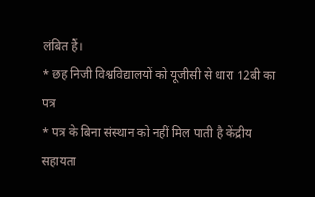लंबित हैं।
* छह निजी विश्वविद्यालयों को यूजीसी से धारा 12बी का पत्र
* पत्र के बिना संस्थान को नहीं मिल पाती है केंद्रीय सहायता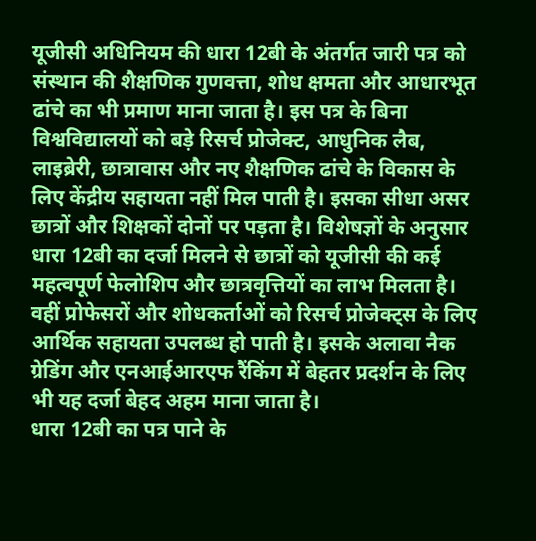यूजीसी अधिनियम की धारा 12बी के अंतर्गत जारी पत्र को संस्थान की शैक्षणिक गुणवत्ता, शोध क्षमता और आधारभूत ढांचे का भी प्रमाण माना जाता है। इस पत्र के बिना विश्वविद्यालयों को बड़े रिसर्च प्रोजेक्ट, आधुनिक लैब, लाइब्रेरी, छात्रावास और नए शैक्षणिक ढांचे के विकास के लिए केंद्रीय सहायता नहीं मिल पाती है। इसका सीधा असर छात्रों और शिक्षकों दोनों पर पड़ता है। विशेषज्ञों के अनुसार धारा 12बी का दर्जा मिलने से छात्रों को यूजीसी की कई महत्वपूर्ण फेलोशिप और छात्रवृत्तियों का लाभ मिलता है। वहीं प्रोफेसरों और शोधकर्ताओं को रिसर्च प्रोजेक्ट्स के लिए आर्थिक सहायता उपलब्ध हो पाती है। इसके अलावा नैक ग्रेडिंग और एनआईआरएफ रैंकिंग में बेहतर प्रदर्शन के लिए भी यह दर्जा बेहद अहम माना जाता है।
धारा 12बी का पत्र पाने के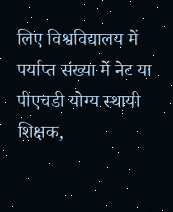लिए विश्वविद्यालय में पर्याप्त संख्या में नेट या पीएचडी योग्य स्थायी शिक्षक,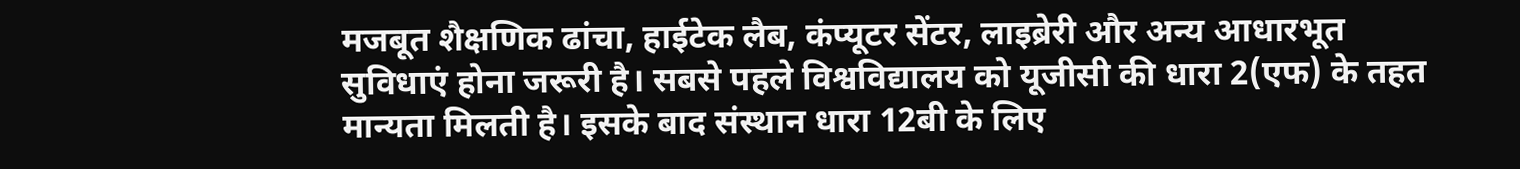मजबूत शैक्षणिक ढांचा, हाईटेक लैब, कंप्यूटर सेंटर, लाइब्रेरी और अन्य आधारभूत सुविधाएं होना जरूरी है। सबसे पहले विश्वविद्यालय को यूजीसी की धारा 2(एफ) के तहत मान्यता मिलती है। इसके बाद संस्थान धारा 12बी के लिए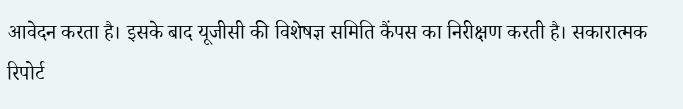आवेदन करता है। इसके बाद यूजीसी की विशेषज्ञ समिति कैंपस का निरीक्षण करती है। सकारात्मक रिपोर्ट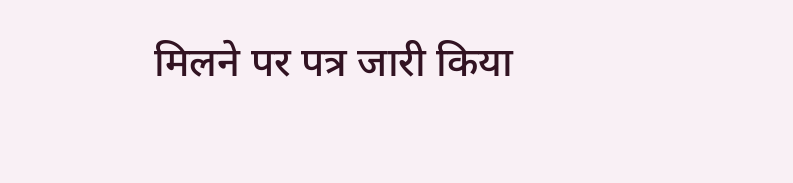मिलने पर पत्र जारी किया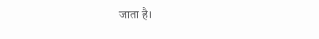जाता है।